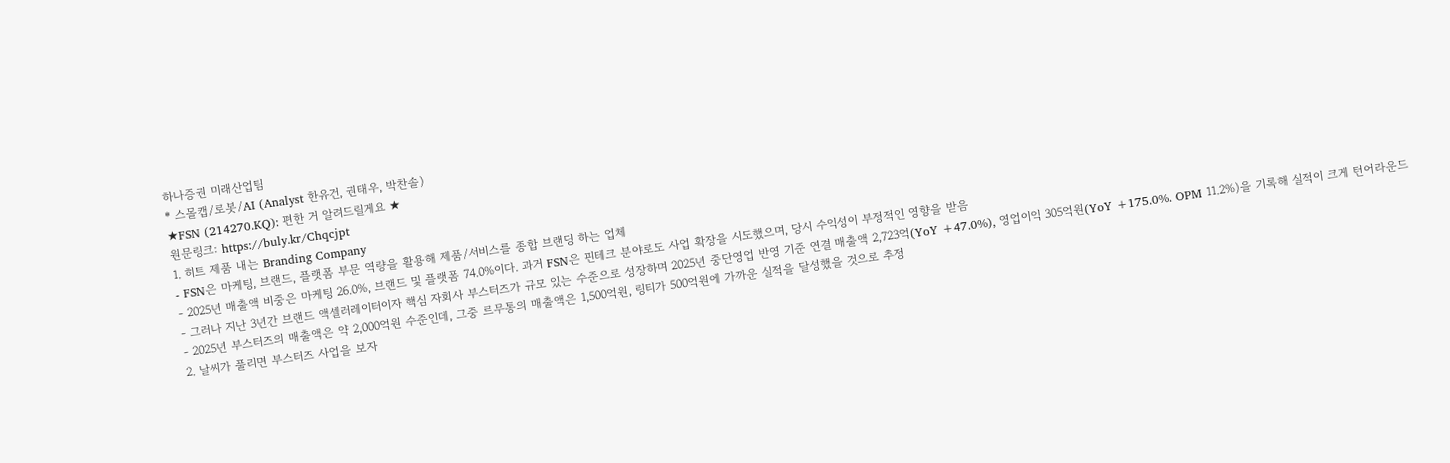하나증권 미래산업팀
* 스몰캡/로봇/AI (Analyst 한유건, 권태우, 박찬솔)
★FSN (214270.KQ): 편한 거 알려드릴게요 ★
원문링크: https://buly.kr/Chqcjpt
1. 히트 제품 내는 Branding Company
- FSN은 마케팅, 브랜드, 플랫폼 부문 역량을 활용해 제품/서비스를 종합 브랜딩 하는 업체
- 2025년 매출액 비중은 마케팅 26.0%, 브랜드 및 플랫폼 74.0%이다. 과거 FSN은 핀테크 분야로도 사업 확장을 시도했으며, 당시 수익성이 부정적인 영향을 받음
- 그러나 지난 3년간 브랜드 액셀러레이터이자 핵심 자회사 부스터즈가 규모 있는 수준으로 성장하며 2025년 중단영업 반영 기준 연결 매출액 2,723억(YoY +47.0%), 영업이익 305억원(YoY +175.0%. OPM 11.2%)을 기록해 실적이 크게 턴어라운드
- 2025년 부스터즈의 매출액은 약 2,000억원 수준인데, 그중 르무통의 매출액은 1,500억원, 링티가 500억원에 가까운 실적을 달성했을 것으로 추정
2. 날씨가 풀리면 부스터즈 사업을 보자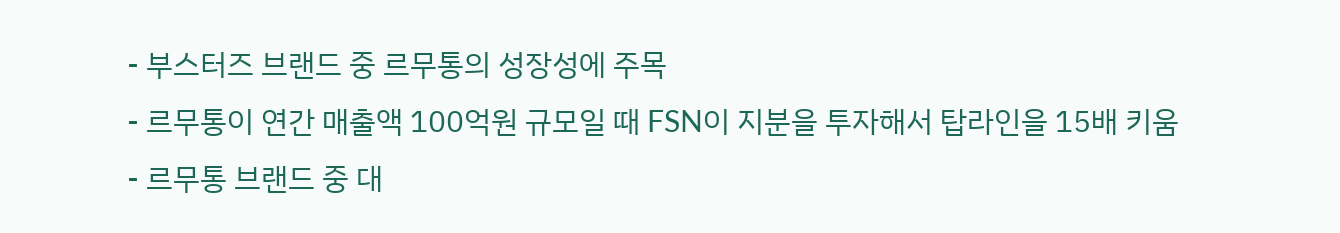- 부스터즈 브랜드 중 르무통의 성장성에 주목
- 르무통이 연간 매출액 100억원 규모일 때 FSN이 지분을 투자해서 탑라인을 15배 키움
- 르무통 브랜드 중 대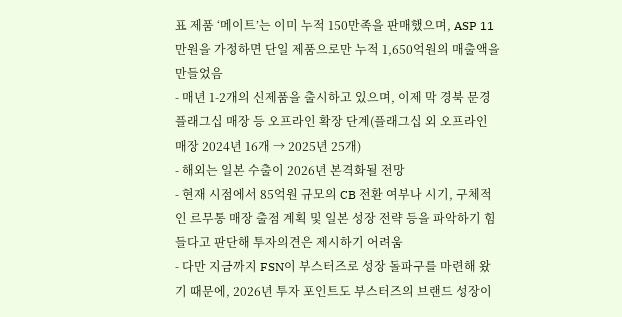표 제품 ‘메이트’는 이미 누적 150만족을 판매했으며, ASP 11만원을 가정하면 단일 제품으로만 누적 1,650억원의 매출액을 만들었음
- 매년 1-2개의 신제품을 출시하고 있으며, 이제 막 경북 문경 플래그십 매장 등 오프라인 확장 단계(플래그십 외 오프라인 매장 2024년 16개 → 2025년 25개)
- 해외는 일본 수출이 2026년 본격화될 전망
- 현재 시점에서 85억원 규모의 CB 전환 여부나 시기, 구체적인 르무통 매장 출점 계획 및 일본 성장 전략 등을 파악하기 힘들다고 판단해 투자의견은 제시하기 어려움
- 다만 지금까지 FSN이 부스터즈로 성장 돌파구를 마련해 왔기 때문에, 2026년 투자 포인트도 부스터즈의 브랜드 성장이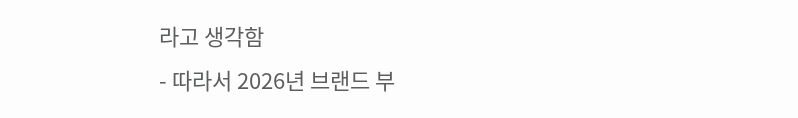라고 생각함
- 따라서 2026년 브랜드 부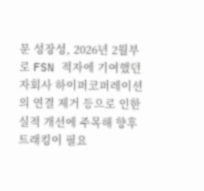문 성장성, 2026년 2월부로 FSN 적자에 기여했던 자회사 하이퍼코퍼레이션의 연결 제거 등으로 인한 실적 개선에 주목해 향후 트래킹이 필요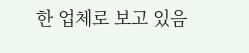한 업체로 보고 있음